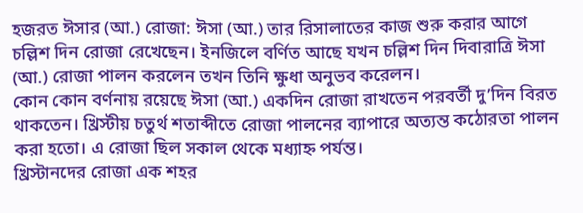হজরত ঈসার (আ.) রোজা: ঈসা (আ.) তার রিসালাতের কাজ শুরু করার আগে চল্লিশ দিন রোজা রেখেছেন। ইনজিলে বর্ণিত আছে যখন চল্লিশ দিন দিবারাত্রি ঈসা (আ.) রোজা পালন করলেন তখন তিনি ক্ষুধা অনুভব করেলন।
কোন কোন বর্ণনায় রয়েছে ঈসা (আ.) একদিন রোজা রাখতেন পরবর্তী দু’দিন বিরত থাকতেন। খ্রিস্টীয় চতুর্থ শতাব্দীতে রোজা পালনের ব্যাপারে অত্যন্ত কঠোরতা পালন করা হতো। এ রোজা ছিল সকাল থেকে মধ্যাহ্ন পর্যন্ত।
খ্রিস্টানদের রোজা এক শহর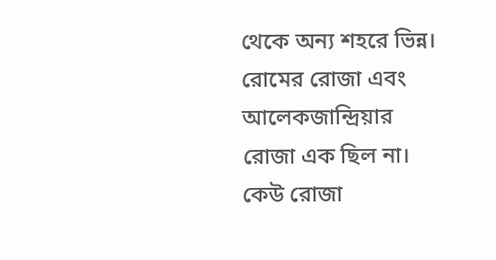থেকে অন্য শহরে ভিন্ন। রোমের রোজা এবং আলেকজান্দ্রিয়ার রোজা এক ছিল না। কেউ রোজা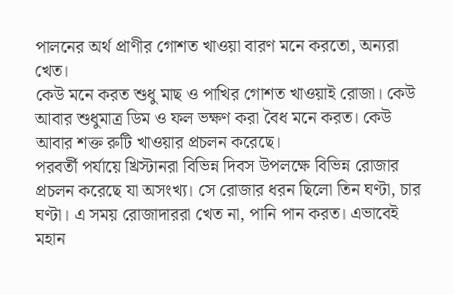পালনের অর্থ প্রাণীর গোশত খাওয়া বারণ মনে করতো, অন্যরা খেত।
কেউ মনে করত শুধু মাছ ও পাখির গোশত খাওয়াই রোজা। কেউ আবার শুধুমাত্র ডিম ও ফল ভক্ষণ করা বৈধ মনে করত। কেউ আবার শক্ত রুটি খাওয়ার প্রচলন করেছে।
পরবর্তী পর্যায়ে খ্রিস্টানরা বিভিন্ন দিবস উপলক্ষে বিভিন্ন রোজার প্রচলন করেছে যা অসংখ্য। সে রোজার ধরন ছিলো তিন ঘণ্টা, চার ঘণ্টা। এ সময় রোজাদাররা খেত না, পানি পান করত। এভাবেই মহান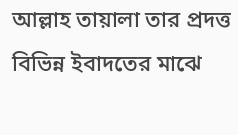আল্লাহ তায়ালা তার প্রদত্ত বিভিন্ন ইবাদতের মাঝে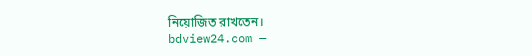নিয়োজিত রাখতেন।
bdview24.com —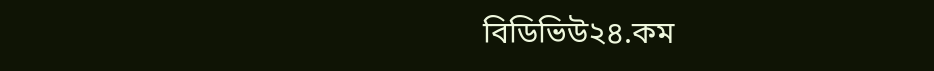বিডিভিউ২৪.কম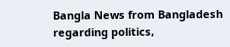Bangla News from Bangladesh regarding politics,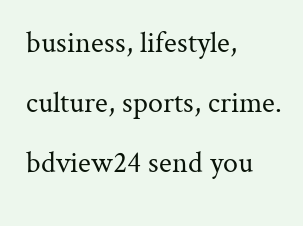business, lifestyle, culture, sports, crime. bdview24 send you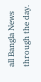all Bangla News through the day.